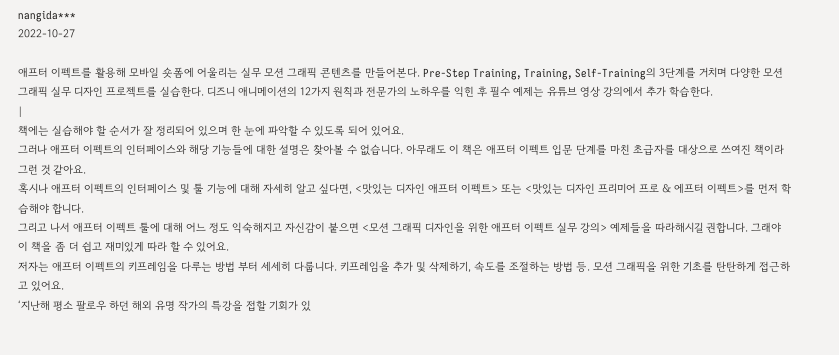nangida***
2022-10-27

애프터 이펙트를 활용해 모바일 숏폼에 어울리는 실무 모션 그래픽 콘텐츠를 만들어본다. Pre-Step Training, Training, Self-Training의 3단계를 거치며 다양한 모션 그래픽 실무 디자인 프로젝트를 실습한다. 디즈니 애니메이션의 12가지 원칙과 전문가의 노하우를 익힌 후 필수 예제는 유튜브 영상 강의에서 추가 학습한다.
|
책에는 실습해야 할 순서가 잘 정리되어 있으며 한 눈에 파악할 수 있도록 되어 있어요.
그러나 애프터 이펙트의 인터페이스와 해당 기능들에 대한 설명은 찾아볼 수 없습니다. 아무래도 이 책은 애프터 이펙트 입문 단계를 마친 초급자를 대상으로 쓰여진 책이라 그런 것 같아요.
혹시나 애프터 이펙트의 인터페이스 및 툴 기능에 대해 자세히 알고 싶다면, <맛있는 디자인 애프터 이펙트> 또는 <맛있는 디자인 프리미어 프로 & 에프터 이펙트>를 먼저 학습해야 합니다.
그리고 나서 애프터 이펙트 툴에 대해 어느 정도 익숙해지고 자신감이 붙으면 <모션 그래픽 디자인을 위한 애프터 이펙트 실무 강의> 예제들을 따라해시길 권합니다. 그래야 이 책을 좀 더 쉽고 재미있게 따라 할 수 있어요.
저자는 애프터 이펙트의 키프레임을 다루는 방법 부터 세세히 다룹니다. 키프레임을 추가 및 삭제하기, 속도를 조절하는 방법 등. 모션 그래픽을 위한 기초를 탄탄하게 접근하고 있어요.
‘지난해 평소 팔로우 하던 해외 유명 작가의 특강을 접할 기회가 있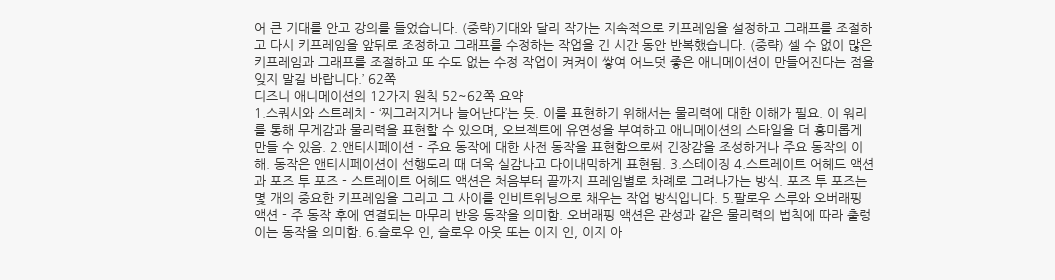어 큰 기대를 안고 강의를 들었습니다. (중략)기대와 달리 작가는 지속적으로 키프레임을 설정하고 그래프를 조절하고 다시 키프레임을 앞뒤로 조정하고 그래프를 수정하는 작업을 긴 시간 동안 반복했습니다. (중략) 셀 수 없이 많은 키프레임과 그래프를 조절하고 또 수도 없는 수정 작업이 켜켜이 쌓여 어느덧 좋은 애니메이션이 만들어진다는 점을 잊지 말길 바랍니다.’ 62쪽
디즈니 애니메이션의 12가지 원칙 52~62쪽 요약
1.스쿼시와 스트레치 - ‘찌그러지거나 늘어난다’는 듯. 이를 표현하기 위해서는 물리력에 대한 이해가 필요. 이 워리를 통해 무게감과 물리력을 표현할 수 있으며, 오브젝트에 유연성을 부여하고 애니메이션의 스타일을 더 흥미롭게 만들 수 있음. 2.앤티시페이션 - 주요 동작에 대한 사전 동작을 표현함으로써 긴장감을 조성하거나 주요 동작의 이해. 동작은 앤티시페이션이 선행도리 때 더욱 실감나고 다이내믹하게 표현됨. 3.스테이징 4.스트레이트 어헤드 액션과 포즈 투 포즈 - 스트레이트 어헤드 액션은 처음부터 끝까지 프레임별로 차례로 그려나가는 방식. 포즈 투 포즈는 몇 개의 중요한 키프레임을 그리고 그 사이를 인비트위닝으로 채우는 작업 방식입니다. 5.팔로우 스루와 오버래핑 액션 - 주 동작 후에 연결되는 마무리 반응 동작을 의미함. 오버래핑 액션은 관성과 같은 물리력의 법칙에 따라 출렁이는 동작을 의미함. 6.슬로우 인, 슬로우 아웃 또는 이지 인, 이지 아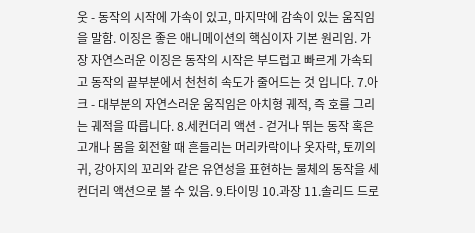웃 - 동작의 시작에 가속이 있고, 마지막에 감속이 있는 움직임을 말함. 이징은 좋은 애니메이션의 핵심이자 기본 원리임. 가장 자연스러운 이징은 동작의 시작은 부드럽고 빠르게 가속되고 동작의 끝부분에서 천천히 속도가 줄어드는 것 입니다. 7.아크 - 대부분의 자연스러운 움직임은 아치형 궤적, 즉 호를 그리는 궤적을 따릅니다. 8.세컨더리 액션 - 걷거나 뛰는 동작 혹은 고개나 몸을 회전할 때 흔들리는 머리카락이나 옷자락, 토끼의 귀, 강아지의 꼬리와 같은 유연성을 표현하는 물체의 동작을 세컨더리 액션으로 볼 수 있음. 9.타이밍 10.과장 11.솔리드 드로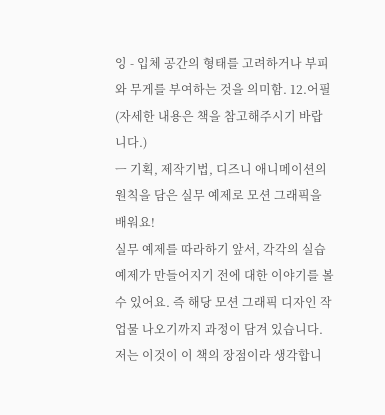잉 - 입체 공간의 형태를 고려하거나 부피와 무게를 부여하는 것을 의미함. 12.어필 (자세한 내용은 책을 참고해주시기 바랍니다.)
ㅡ 기획, 제작기법, 디즈니 애니메이션의 원칙을 담은 실무 예제로 모션 그래픽을 배워요!
실무 예제를 따라하기 앞서, 각각의 실습 예제가 만들어지기 전에 대한 이야기를 볼 수 있어요. 즉 해당 모션 그래픽 디자인 작업물 나오기까지 과정이 담겨 있습니다. 저는 이것이 이 책의 장점이라 생각합니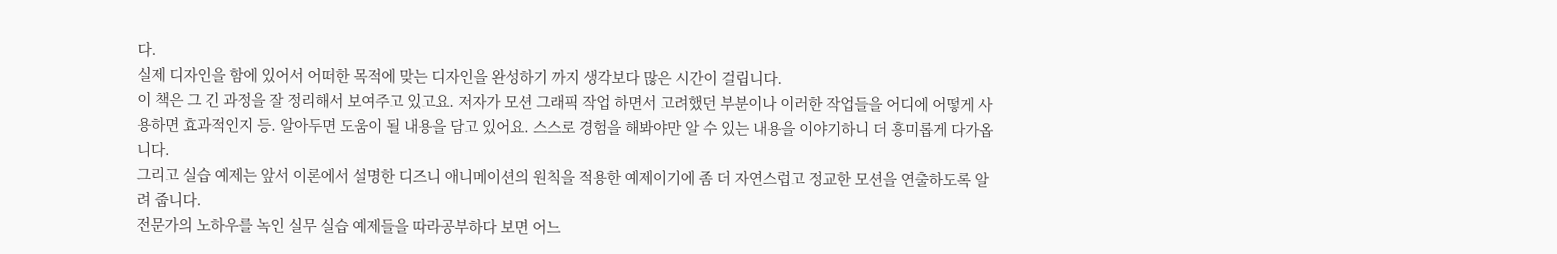다.
실제 디자인을 함에 있어서 어떠한 목적에 맞는 디자인을 완성하기 까지 생각보다 많은 시간이 걸립니다.
이 책은 그 긴 과정을 잘 정리해서 보여주고 있고요. 저자가 모션 그래픽 작업 하면서 고려했던 부분이나 이러한 작업들을 어디에 어떻게 사용하면 효과적인지 등. 알아두면 도움이 될 내용을 담고 있어요. 스스로 경험을 해봐야만 알 수 있는 내용을 이야기하니 더 흥미롭게 다가옵니다.
그리고 실습 예제는 앞서 이론에서 설명한 디즈니 애니메이션의 원칙을 적용한 예제이기에 좀 더 자연스럽고 정교한 모션을 연출하도록 알려 줍니다.
전문가의 노하우를 녹인 실무 실습 예제들을 따라공부하다 보면 어느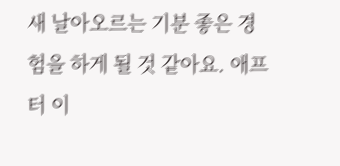새 날아오르는 기분 좋은 경험을 하게 될 것 같아요. 애프터 이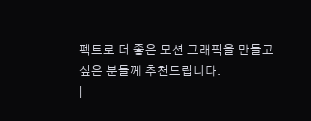펙트로 더 좋은 모션 그래픽을 만들고 싶은 분들께 추천드립니다.
|